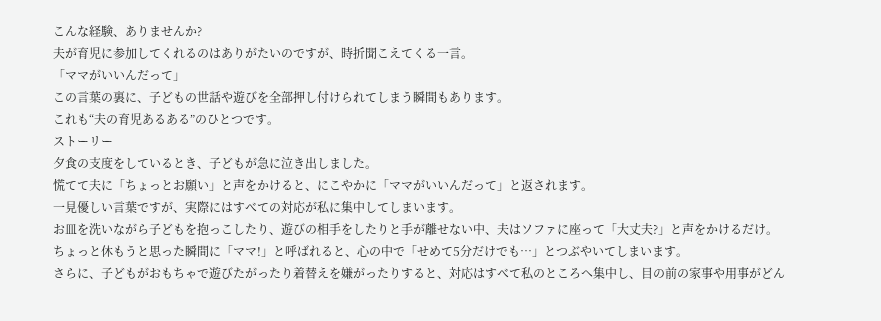こんな経験、ありませんか?
夫が育児に参加してくれるのはありがたいのですが、時折聞こえてくる一言。
「ママがいいんだって」
この言葉の裏に、子どもの世話や遊びを全部押し付けられてしまう瞬間もあります。
これも“夫の育児あるある”のひとつです。
ストーリー
夕食の支度をしているとき、子どもが急に泣き出しました。
慌てて夫に「ちょっとお願い」と声をかけると、にこやかに「ママがいいんだって」と返されます。
一見優しい言葉ですが、実際にはすべての対応が私に集中してしまいます。
お皿を洗いながら子どもを抱っこしたり、遊びの相手をしたりと手が離せない中、夫はソファに座って「大丈夫?」と声をかけるだけ。
ちょっと休もうと思った瞬間に「ママ!」と呼ばれると、心の中で「せめて5分だけでも…」とつぶやいてしまいます。
さらに、子どもがおもちゃで遊びたがったり着替えを嫌がったりすると、対応はすべて私のところへ集中し、目の前の家事や用事がどん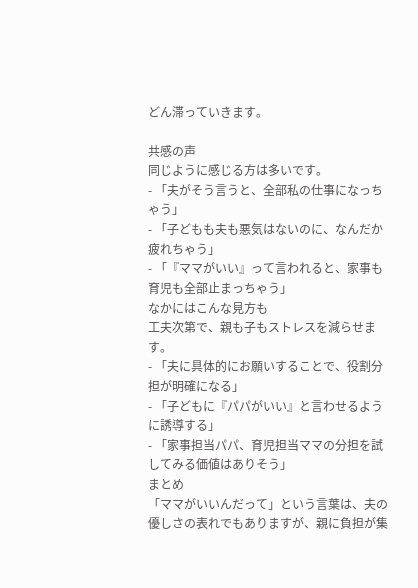どん滞っていきます。

共感の声
同じように感じる方は多いです。
- 「夫がそう言うと、全部私の仕事になっちゃう」
- 「子どもも夫も悪気はないのに、なんだか疲れちゃう」
- 「『ママがいい』って言われると、家事も育児も全部止まっちゃう」
なかにはこんな見方も
工夫次第で、親も子もストレスを減らせます。
- 「夫に具体的にお願いすることで、役割分担が明確になる」
- 「子どもに『パパがいい』と言わせるように誘導する」
- 「家事担当パパ、育児担当ママの分担を試してみる価値はありそう」
まとめ
「ママがいいんだって」という言葉は、夫の優しさの表れでもありますが、親に負担が集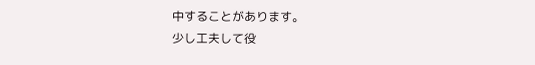中することがあります。
少し工夫して役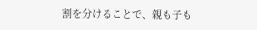割を分けることで、親も子も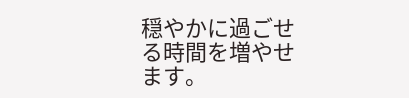穏やかに過ごせる時間を増やせます。